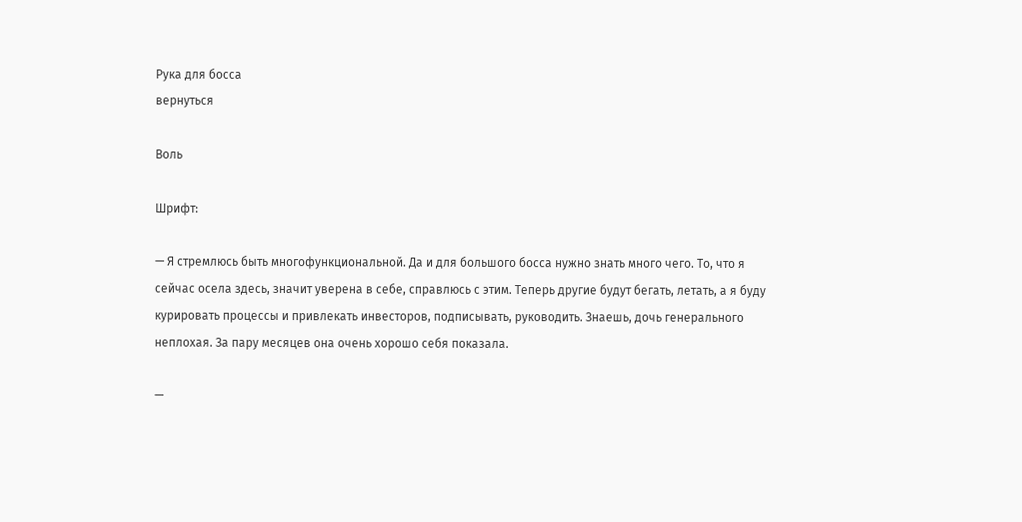Рука для босса
вернуться

Воль

Шрифт:

— Я стремлюсь быть многофункциональной. Да и для большого босса нужно знать много чего. То, что я сейчас осела здесь, значит уверена в себе, справлюсь с этим. Теперь другие будут бегать, летать, а я буду курировать процессы и привлекать инвесторов, подписывать, руководить. Знаешь, дочь генерального неплохая. За пару месяцев она очень хорошо себя показала.

—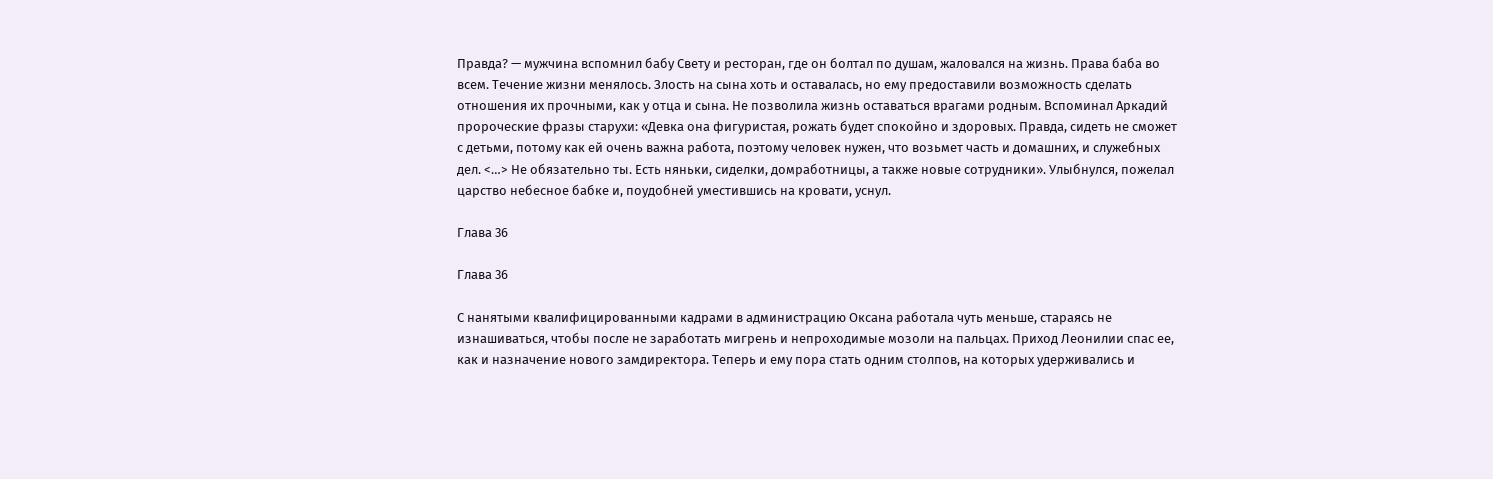Правда? — мужчина вспомнил бабу Свету и ресторан, где он болтал по душам, жаловался на жизнь. Права баба во всем. Течение жизни менялось. Злость на сына хоть и оставалась, но ему предоставили возможность сделать отношения их прочными, как у отца и сына. Не позволила жизнь оставаться врагами родным. Вспоминал Аркадий пророческие фразы старухи: «Девка она фигуристая, рожать будет спокойно и здоровых. Правда, сидеть не сможет с детьми, потому как ей очень важна работа, поэтому человек нужен, что возьмет часть и домашних, и служебных дел. <…> Не обязательно ты. Есть няньки, сиделки, домработницы, а также новые сотрудники». Улыбнулся, пожелал царство небесное бабке и, поудобней уместившись на кровати, уснул.

Глава 36

Глава 36

С нанятыми квалифицированными кадрами в администрацию Оксана работала чуть меньше, стараясь не изнашиваться, чтобы после не заработать мигрень и непроходимые мозоли на пальцах. Приход Леонилии спас ее, как и назначение нового замдиректора. Теперь и ему пора стать одним столпов, на которых удерживались и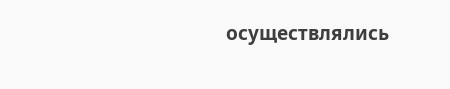осуществлялись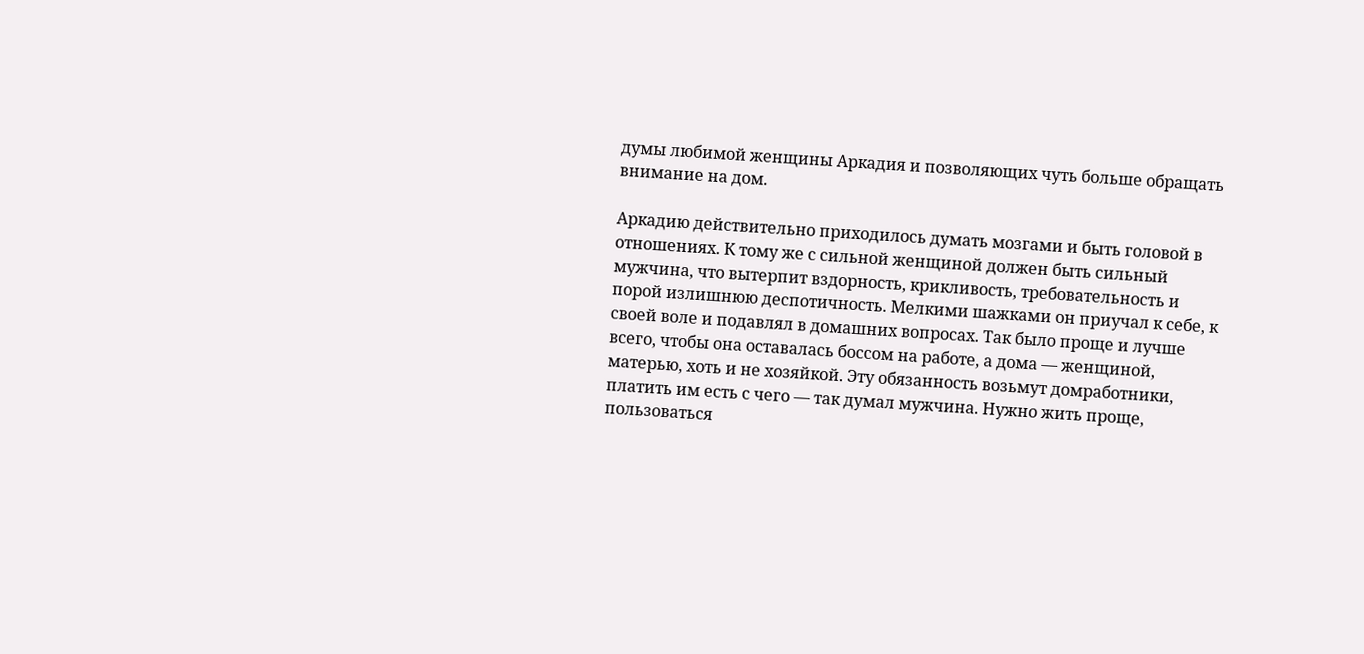думы любимой женщины Аркадия и позволяющих чуть больше обращать внимание на дом.

Аркадию действительно приходилось думать мозгами и быть головой в отношениях. К тому же с сильной женщиной должен быть сильный мужчина, что вытерпит вздорность, крикливость, требовательность и порой излишнюю деспотичность. Мелкими шажками он приучал к себе, к своей воле и подавлял в домашних вопросах. Так было проще и лучше всего, чтобы она оставалась боссом на работе, а дома — женщиной, матерью, хоть и не хозяйкой. Эту обязанность возьмут домработники, платить им есть с чего — так думал мужчина. Нужно жить проще, пользоваться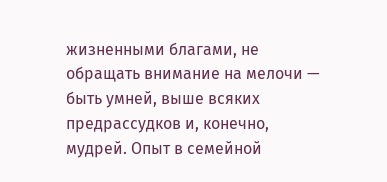жизненными благами, не обращать внимание на мелочи — быть умней, выше всяких предрассудков и, конечно, мудрей. Опыт в семейной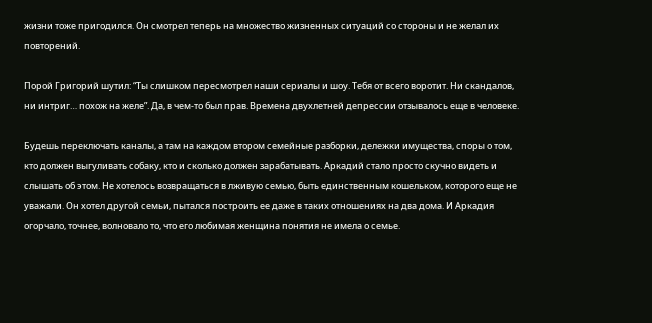жизни тоже пригодился. Он смотрел теперь на множество жизненных ситуаций со стороны и не желал их повторений.

Порой Григорий шутил: “Ты слишком пересмотрел наши сериалы и шоу. Тебя от всего воротит. Ни скандалов, ни интриг… похож на желе”. Да, в чем-то был прав. Времена двухлетней депрессии отзывалось еще в человеке.

Будешь переключать каналы, а там на каждом втором семейные разборки, дележки имущества, споры о том, кто должен выгуливать собаку, кто и сколько должен зарабатывать. Аркадий стало просто скучно видеть и слышать об этом. Не хотелось возвращаться в лживую семью, быть единственным кошельком, которого еще не уважали. Он хотел другой семьи, пытался построить ее даже в таких отношениях на два дома. И Аркадия огорчало, точнее, волновало то, что его любимая женщина понятия не имела о семье.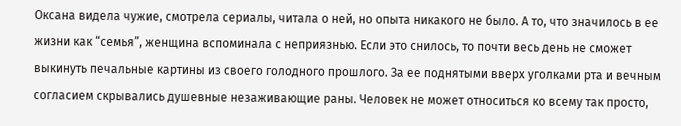Оксана видела чужие, смотрела сериалы, читала о ней, но опыта никакого не было. А то, что значилось в ее жизни как “семья”, женщина вспоминала с неприязнью. Если это снилось, то почти весь день не сможет выкинуть печальные картины из своего голодного прошлого. За ее поднятыми вверх уголками рта и вечным согласием скрывались душевные незаживающие раны. Человек не может относиться ко всему так просто,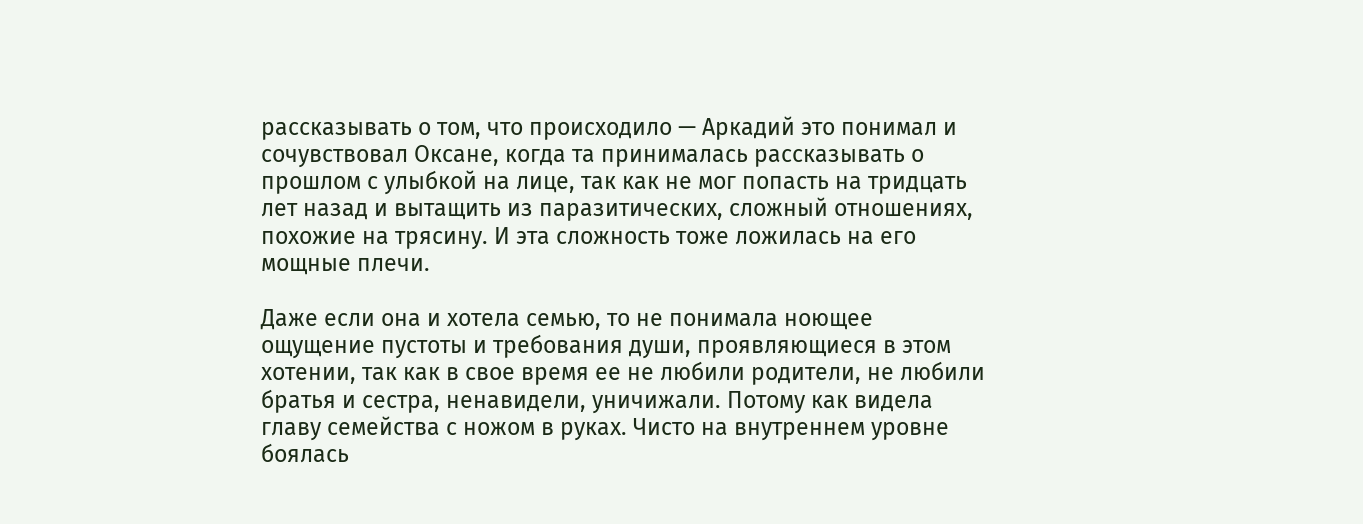рассказывать о том, что происходило — Аркадий это понимал и сочувствовал Оксане, когда та принималась рассказывать о прошлом с улыбкой на лице, так как не мог попасть на тридцать лет назад и вытащить из паразитических, сложный отношениях, похожие на трясину. И эта сложность тоже ложилась на его мощные плечи.

Даже если она и хотела семью, то не понимала ноющее ощущение пустоты и требования души, проявляющиеся в этом хотении, так как в свое время ее не любили родители, не любили братья и сестра, ненавидели, уничижали. Потому как видела главу семейства с ножом в руках. Чисто на внутреннем уровне боялась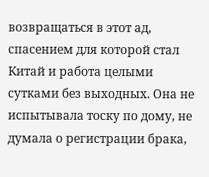возвращаться в этот ад, спасением для которой стал Китай и работа целыми сутками без выходных. Она не испытывала тоску по дому, не думала о регистрации брака,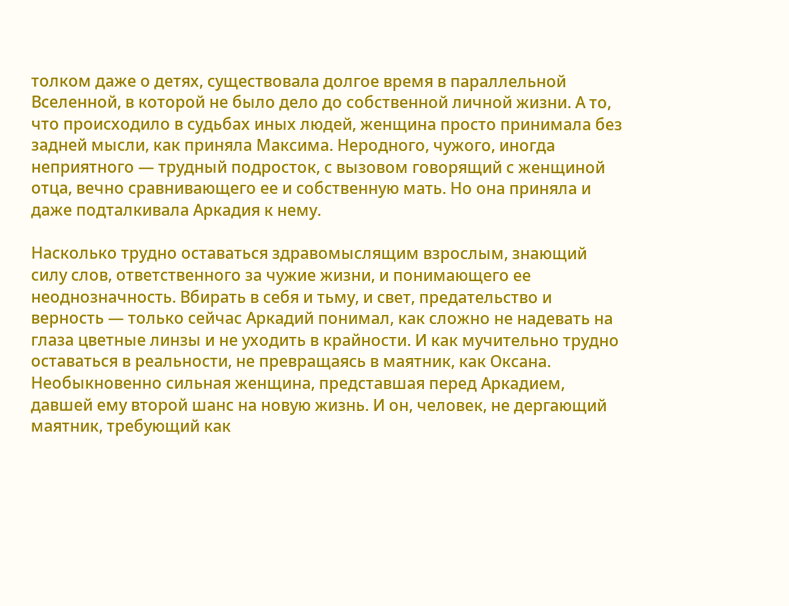толком даже о детях, существовала долгое время в параллельной Вселенной, в которой не было дело до собственной личной жизни. А то, что происходило в судьбах иных людей, женщина просто принимала без задней мысли, как приняла Максима. Неродного, чужого, иногда неприятного — трудный подросток, с вызовом говорящий с женщиной отца, вечно сравнивающего ее и собственную мать. Но она приняла и даже подталкивала Аркадия к нему.

Насколько трудно оставаться здравомыслящим взрослым, знающий силу слов, ответственного за чужие жизни, и понимающего ее неоднозначность. Вбирать в себя и тьму, и свет, предательство и верность — только сейчас Аркадий понимал, как сложно не надевать на глаза цветные линзы и не уходить в крайности. И как мучительно трудно оставаться в реальности, не превращаясь в маятник, как Оксана. Необыкновенно сильная женщина, представшая перед Аркадием, давшей ему второй шанс на новую жизнь. И он, человек, не дергающий маятник, требующий как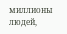миллионы людей,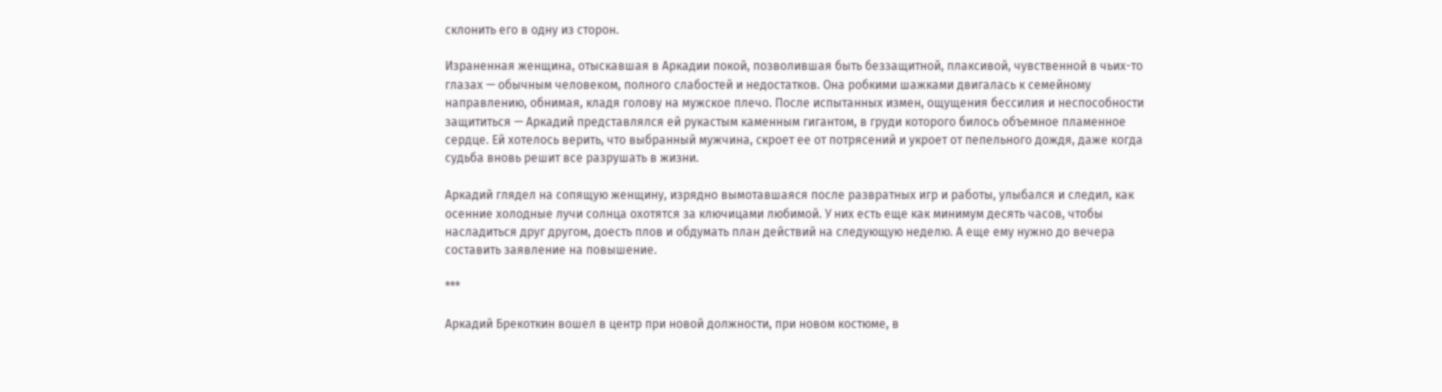склонить его в одну из сторон.

Израненная женщина, отыскавшая в Аркадии покой, позволившая быть беззащитной, плаксивой, чувственной в чьих-то глазах — обычным человеком, полного слабостей и недостатков. Она робкими шажками двигалась к семейному направлению, обнимая, кладя голову на мужское плечо. После испытанных измен, ощущения бессилия и неспособности защититься — Аркадий представлялся ей рукастым каменным гигантом, в груди которого билось объемное пламенное сердце. Ей хотелось верить, что выбранный мужчина, скроет ее от потрясений и укроет от пепельного дождя, даже когда судьба вновь решит все разрушать в жизни.

Аркадий глядел на сопящую женщину, изрядно вымотавшаяся после развратных игр и работы, улыбался и следил, как осенние холодные лучи солнца охотятся за ключицами любимой. У них есть еще как минимум десять часов, чтобы насладиться друг другом, доесть плов и обдумать план действий на следующую неделю. А еще ему нужно до вечера составить заявление на повышение.

***

Аркадий Брекоткин вошел в центр при новой должности, при новом костюме, в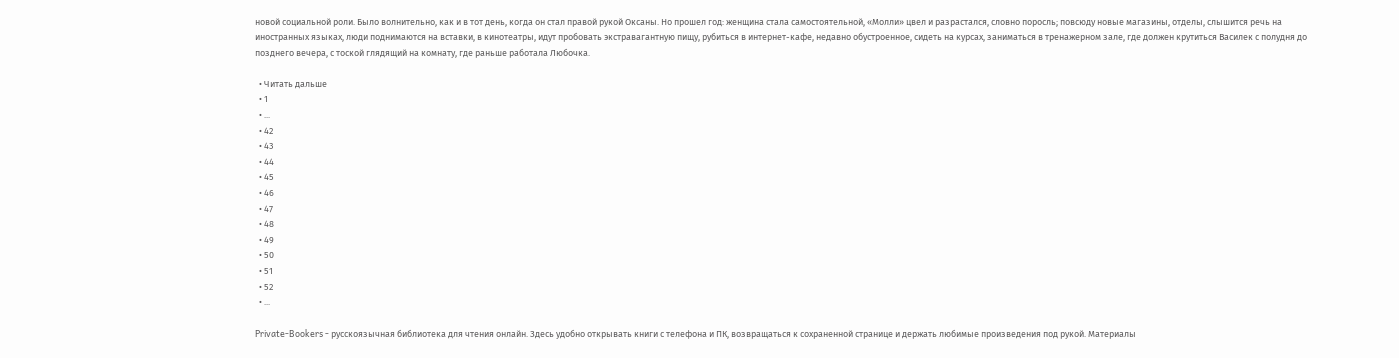новой социальной роли. Было волнительно, как и в тот день, когда он стал правой рукой Оксаны. Но прошел год: женщина стала самостоятельной, «Молли» цвел и разрастался, словно поросль; повсюду новые магазины, отделы, слышится речь на иностранных языках, люди поднимаются на вставки, в кинотеатры, идут пробовать экстравагантную пищу, рубиться в интернет-кафе, недавно обустроенное, сидеть на курсах, заниматься в тренажерном зале, где должен крутиться Василек с полудня до позднего вечера, с тоской глядящий на комнату, где раньше работала Любочка.

  • Читать дальше
  • 1
  • ...
  • 42
  • 43
  • 44
  • 45
  • 46
  • 47
  • 48
  • 49
  • 50
  • 51
  • 52
  • ...

Private-Bookers - русскоязычная библиотека для чтения онлайн. Здесь удобно открывать книги с телефона и ПК, возвращаться к сохраненной странице и держать любимые произведения под рукой. Материалы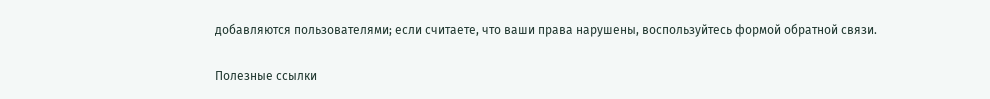добавляются пользователями; если считаете, что ваши права нарушены, воспользуйтесь формой обратной связи.

Полезные ссылки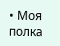• Моя полка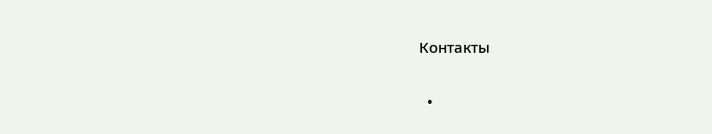Контакты

  •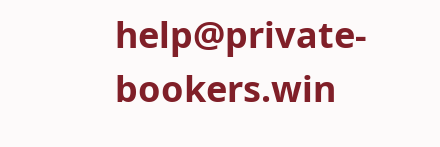help@private-bookers.win